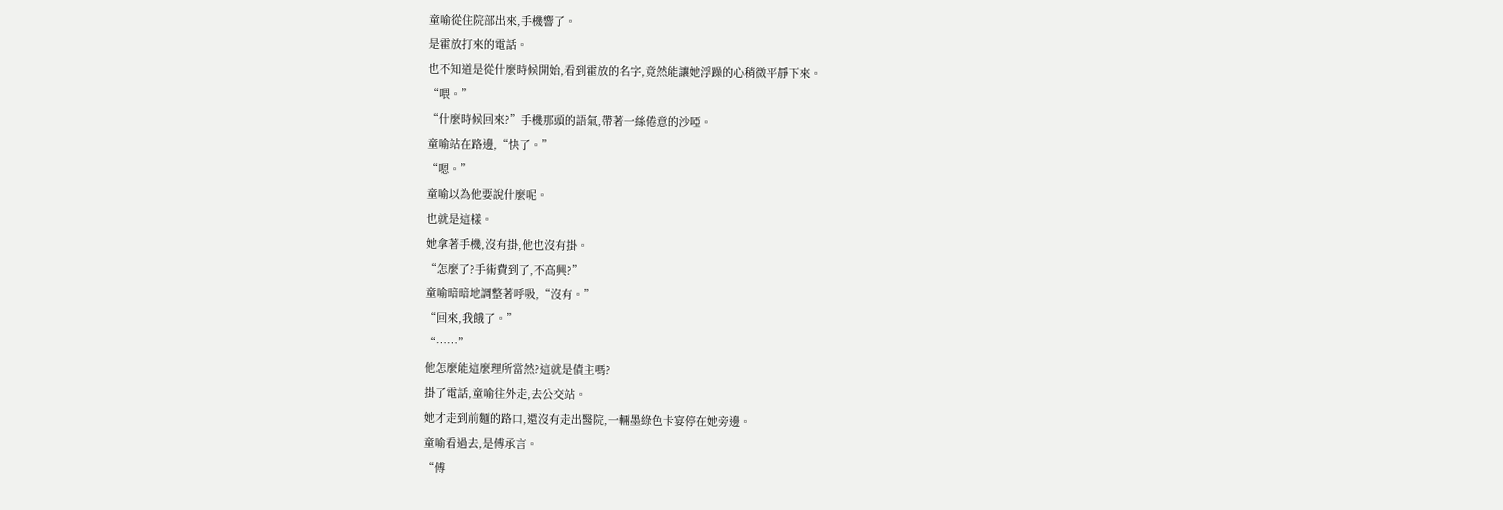童喻從住院部出來,手機響了。
是霍放打來的電話。
也不知道是從什麼時候開始,看到霍放的名字,竟然能讓她浮躁的心稍微平靜下來。
“喂。”
“什麼時候回來?”手機那頭的語氣,帶著一絲倦意的沙啞。
童喻站在路邊,“快了。”
“嗯。”
童喻以為他要說什麼呢。
也就是這樣。
她拿著手機,沒有掛,他也沒有掛。
“怎麼了?手術費到了,不高興?”
童喻暗暗地調整著呼吸,“沒有。”
“回來,我餓了。”
“……”
他怎麼能這麼理所當然?這就是債主嗎?
掛了電話,童喻往外走,去公交站。
她才走到前麵的路口,還沒有走出醫院,一輛墨綠色卡宴停在她旁邊。
童喻看過去,是傅承言。
“傅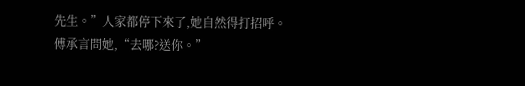先生。”人家都停下來了,她自然得打招呼。
傅承言問她,“去哪?送你。”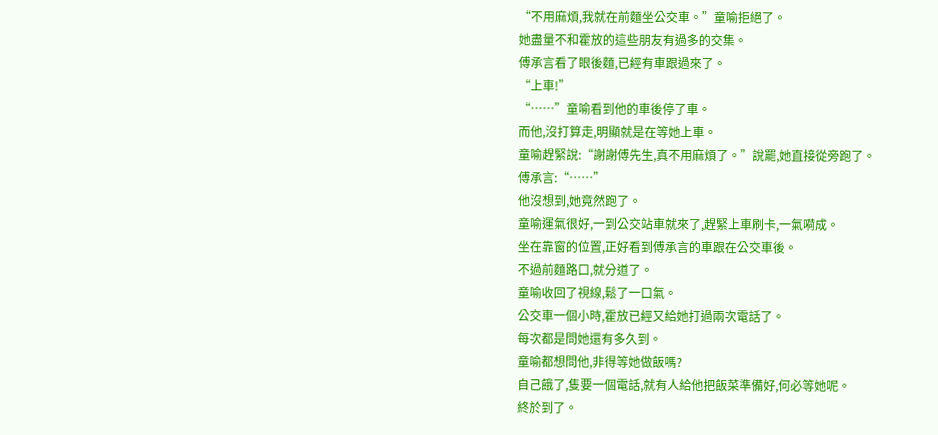“不用麻煩,我就在前麵坐公交車。”童喻拒絕了。
她盡量不和霍放的這些朋友有過多的交集。
傅承言看了眼後麵,已經有車跟過來了。
“上車!”
“……”童喻看到他的車後停了車。
而他,沒打算走,明顯就是在等她上車。
童喻趕緊說:“謝謝傅先生,真不用麻煩了。”說罷,她直接從旁跑了。
傅承言:“……”
他沒想到,她竟然跑了。
童喻運氣很好,一到公交站車就來了,趕緊上車刷卡,一氣嗬成。
坐在靠窗的位置,正好看到傅承言的車跟在公交車後。
不過前麵路口,就分道了。
童喻收回了視線,鬆了一口氣。
公交車一個小時,霍放已經又給她打過兩次電話了。
每次都是問她還有多久到。
童喻都想問他,非得等她做飯嗎?
自己餓了,隻要一個電話,就有人給他把飯菜準備好,何必等她呢。
終於到了。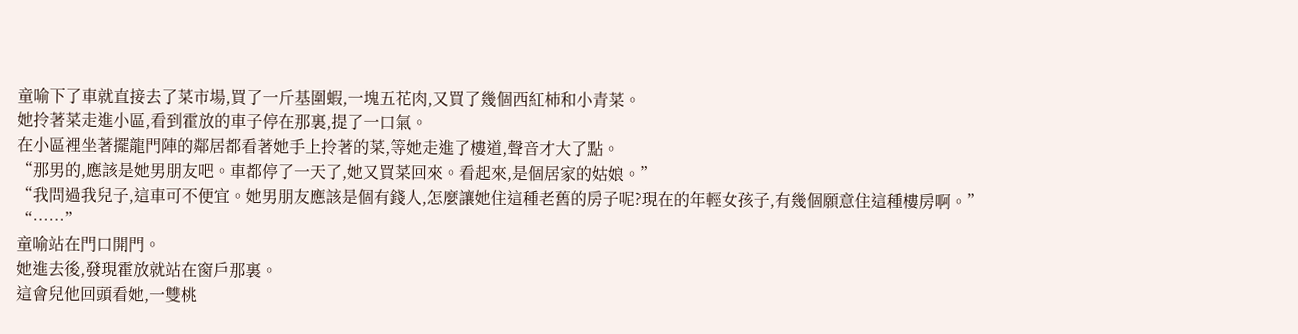童喻下了車就直接去了菜市場,買了一斤基圍蝦,一塊五花肉,又買了幾個西紅杮和小青菜。
她拎著菜走進小區,看到霍放的車子停在那裏,提了一口氣。
在小區裡坐著擺龍門陣的鄰居都看著她手上拎著的菜,等她走進了樓道,聲音才大了點。
“那男的,應該是她男朋友吧。車都停了一天了,她又買菜回來。看起來,是個居家的姑娘。”
“我問過我兒子,這車可不便宜。她男朋友應該是個有錢人,怎麼讓她住這種老舊的房子呢?現在的年輕女孩子,有幾個願意住這種樓房啊。”
“……”
童喻站在門口開門。
她進去後,發現霍放就站在窗戶那裏。
這會兒他回頭看她,一雙桃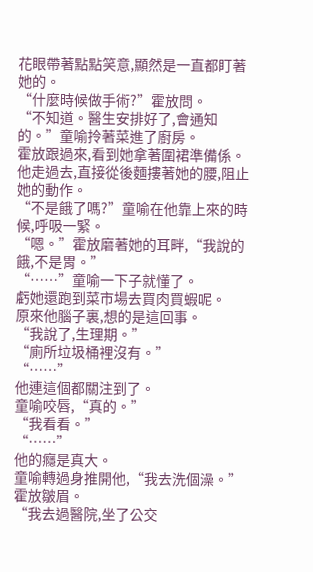花眼帶著點點笑意,顯然是一直都盯著她的。
“什麼時候做手術?”霍放問。
“不知道。醫生安排好了,會通知的。”童喻拎著菜進了廚房。
霍放跟過來,看到她拿著圍裙準備係。
他走過去,直接從後麵摟著她的腰,阻止她的動作。
“不是餓了嗎?”童喻在他靠上來的時候,呼吸一緊。
“嗯。”霍放磨著她的耳畔,“我說的餓,不是胃。”
“……”童喻一下子就懂了。
虧她還跑到菜市場去買肉買蝦呢。
原來他腦子裏,想的是這回事。
“我說了,生理期。”
“廁所垃圾桶裡沒有。”
“……”
他連這個都關注到了。
童喻咬唇,“真的。”
“我看看。”
“……”
他的癮是真大。
童喻轉過身推開他,“我去洗個澡。”
霍放皺眉。
“我去過醫院,坐了公交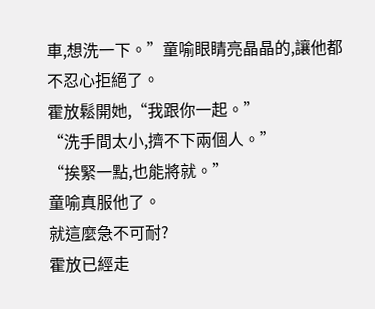車,想洗一下。”童喻眼睛亮晶晶的,讓他都不忍心拒絕了。
霍放鬆開她,“我跟你一起。”
“洗手間太小,擠不下兩個人。”
“挨緊一點,也能將就。”
童喻真服他了。
就這麼急不可耐?
霍放已經走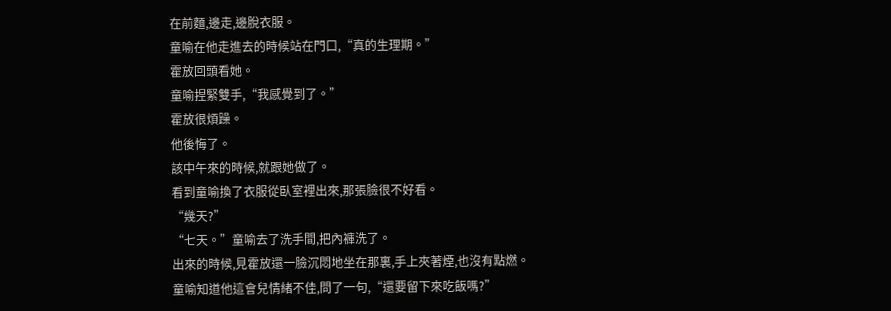在前麵,邊走,邊脫衣服。
童喻在他走進去的時候站在門口,“真的生理期。”
霍放回頭看她。
童喻捏緊雙手,“我感覺到了。”
霍放很煩躁。
他後悔了。
該中午來的時候,就跟她做了。
看到童喻換了衣服從臥室裡出來,那張臉很不好看。
“幾天?”
“七天。”童喻去了洗手間,把內褲洗了。
出來的時候,見霍放還一臉沉悶地坐在那裏,手上夾著煙,也沒有點燃。
童喻知道他這會兒情緒不佳,問了一句,“還要留下來吃飯嗎?”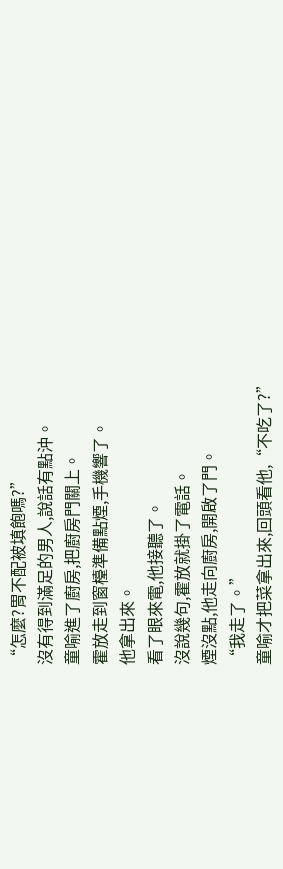“怎麼?胃不配被填飽嗎?”
沒有得到滿足的男人,說話有點沖。
童喻進了廚房,把廚房門關上。
霍放走到窗檯準備點煙,手機響了。
他拿出來。
看了眼來電,他接聽了。
沒說幾句,霍放就掛了電話。
煙沒點,他走向廚房,開啟了門。
“我走了。”
童喻才把菜拿出來,回頭看他,“不吃了?”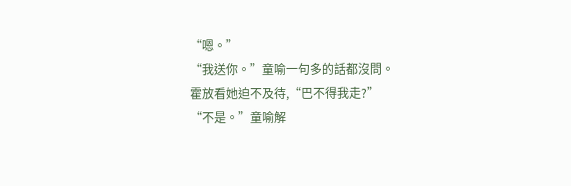“嗯。”
“我送你。”童喻一句多的話都沒問。
霍放看她迫不及待,“巴不得我走?”
“不是。”童喻解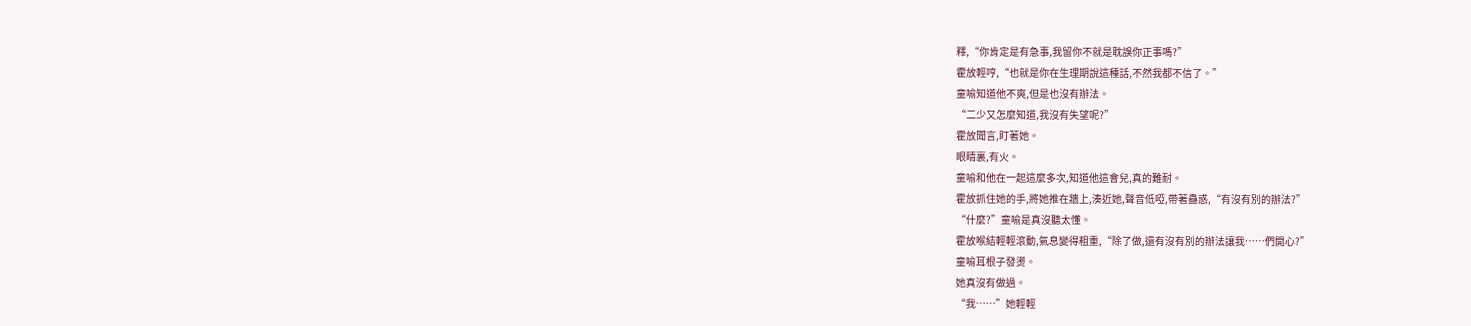釋,“你肯定是有急事,我留你不就是耽誤你正事嗎?”
霍放輕哼,“也就是你在生理期說這種話,不然我都不信了。”
童喻知道他不爽,但是也沒有辦法。
“二少又怎麼知道,我沒有失望呢?”
霍放聞言,盯著她。
眼睛裏,有火。
童喻和他在一起這麼多次,知道他這會兒,真的難耐。
霍放抓住她的手,將她推在牆上,湊近她,聲音低啞,帶著蠱惑,“有沒有別的辦法?”
“什麼?”童喻是真沒聽太懂。
霍放喉結輕輕滾動,氣息變得粗重,“除了做,還有沒有別的辦法讓我……們開心?”
童喻耳根子發燙。
她真沒有做過。
“我……”她輕輕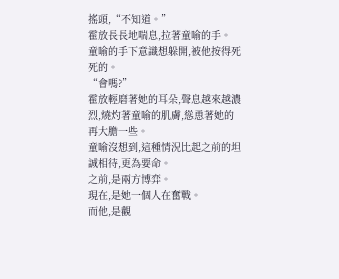搖頭,“不知道。”
霍放長長地喘息,拉著童喻的手。
童喻的手下意識想躲開,被他按得死死的。
“會嗎?”
霍放輕磨著她的耳朵,聲息越來越濃烈,燒灼著童喻的肌膚,慫恿著她的再大膽一些。
童喻沒想到,這種情況比起之前的坦誠相待,更為要命。
之前,是兩方博弈。
現在,是她一個人在奮戰。
而他,是觀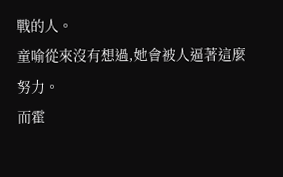戰的人。
童喻從來沒有想過,她會被人逼著這麼努力。
而霍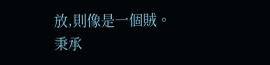放,則像是一個賊。
秉承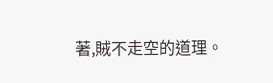著,賊不走空的道理。